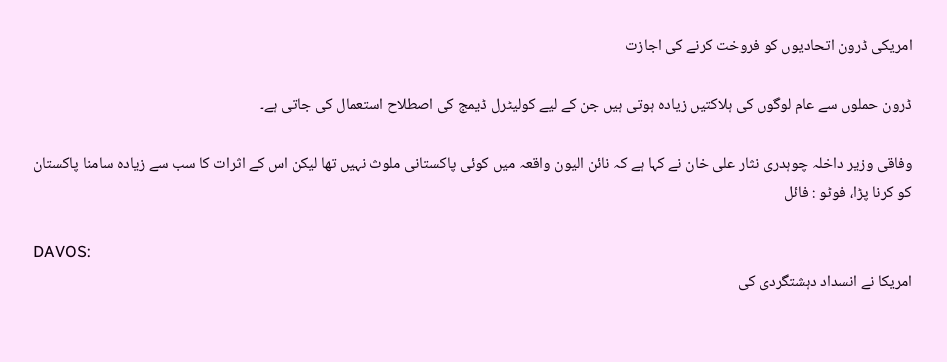امریکی ڈرون اتحادیوں کو فروخت کرنے کی اجازت

ڈرون حملوں سے عام لوگوں کی ہلاکتیں زیادہ ہوتی ہیں جن کے لیے کولیٹرل ڈیمج کی اصطلاح استعمال کی جاتی ہے۔

وفاقی وزیر داخلہ چوہدری نثار علی خان نے کہا ہے کہ نائن الیون واقعہ میں کوئی پاکستانی ملوث نہیں تھا لیکن اس کے اثرات کا سب سے زیادہ سامنا پاکستان کو کرنا پڑا، فوٹو : فائل

DAVOS:
امریکا نے انسداد دہشتگردی کی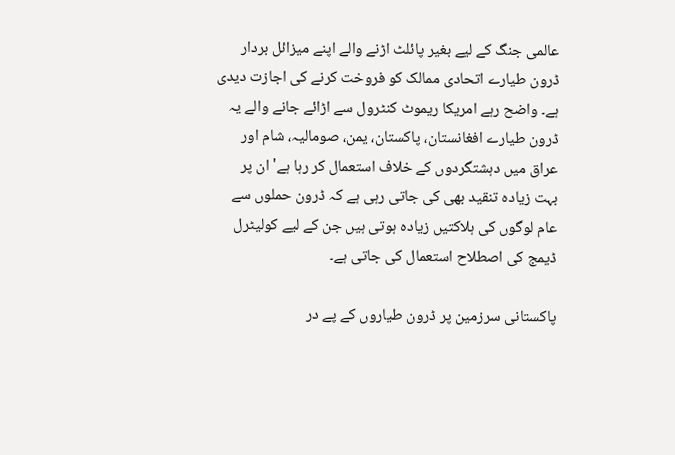عالمی جنگ کے لیے بغیر پائلٹ اڑنے والے اپنے میزائل بردار ڈرون طیارے اتحادی ممالک کو فروخت کرنے کی اجازت دیدی ہے۔ واضح رہے امریکا ریموٹ کنٹرول سے اڑائے جانے والے یہ ڈرون طیارے افغانستان، پاکستان، یمن، صومالیہ، شام اور عراق میں دہشتگردوں کے خلاف استعمال کر رہا ہے' ان پر بہت زیادہ تنقید بھی کی جاتی رہی ہے کہ ڈرون حملوں سے عام لوگوں کی ہلاکتیں زیادہ ہوتی ہیں جن کے لیے کولیٹرل ڈیمج کی اصطلاح استعمال کی جاتی ہے۔

پاکستانی سرزمین پر ڈرون طیاروں کے پے در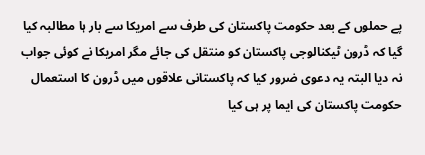پے حملوں کے بعد حکومت پاکستان کی طرف سے امریکا سے بار ہا مطالبہ کیا گیا کہ ڈرون ٹیکنالوجی پاکستان کو منتقل کی جائے مگر امریکا نے کوئی جواب نہ دیا البتہ یہ دعوی ضرور کیا کہ پاکستانی علاقوں میں ڈرون کا استعمال حکومت پاکستان کی ایما پر ہی کیا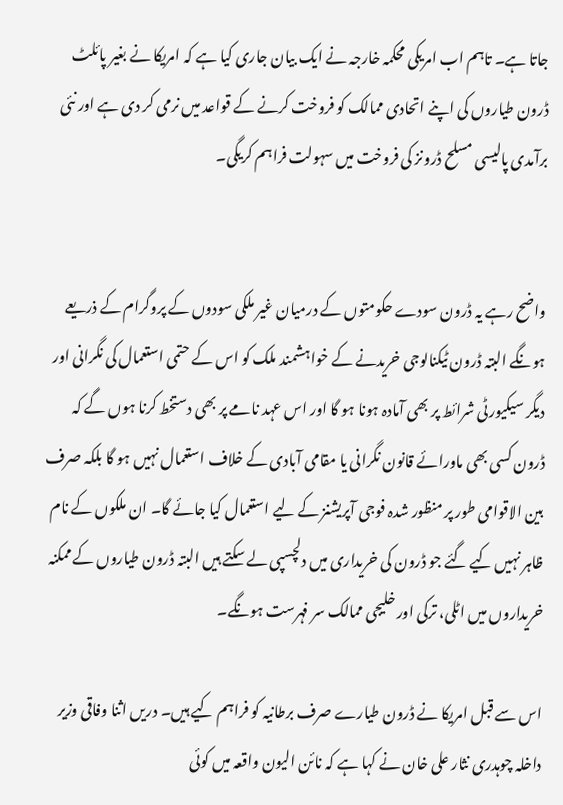جاتا ہے۔ تاہم اب امریکی محکمہ خارجہ نے ایک بیان جاری کیا ہے کہ امریکا نے بغیر پائلٹ ڈرون طیاروں کی اپنے اتحادی ممالک کو فروخت کرنے کے قواعد میں نرمی کر دی ہے اور نئی برآمدی پالیسی مسلح ڈرونز کی فروخت میں سہولت فراہم کریگی۔


واضح رہے یہ ڈرون سودے حکومتوں کے درمیان غیر ملکی سودوں کے پروگرام کے ذریعے ہونگے البتہ ڈرون ٹیکنالوجی خریدنے کے خواہشمند ملک کو اس کے حتمی استعمال کی نگرانی اور دیگر سیکیورٹی شرائط پر بھی آمادہ ہونا ہو گا اور اس عہد نامے پر بھی دستخط کرنا ہوں گے کہ ڈرون کسی بھی ماورائے قانون نگرانی یا مقامی آبادی کے خلاف استعمال نہیں ہو گا بلکہ صرف بین الاقوامی طور پر منظور شدہ فوجی آپریشنز کے لیے استعمال کیا جائے گا۔ ان ملکوں کے نام ظاہر نہیں کیے گئے جو ڈرون کی خریداری میں دلچسپی لے سکتے ہیں البتہ ڈرون طیاروں کے ممکنہ خریداروں میں اٹلی، ترکی اور خلیجی ممالک سر فہرست ہونگے۔

اس سے قبل امریکا نے ڈرون طیارے صرف برطانیہ کو فراہم کیے ہیں۔ دریں اثنا وفاقی وزیر داخلہ چوہدری نثار علی خان نے کہا ہے کہ نائن الیون واقعہ میں کوئی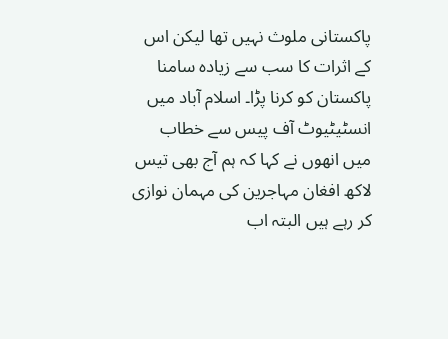پاکستانی ملوث نہیں تھا لیکن اس کے اثرات کا سب سے زیادہ سامنا پاکستان کو کرنا پڑا۔ اسلام آباد میں انسٹیٹیوٹ آف پیس سے خطاب میں انھوں نے کہا کہ ہم آج بھی تیس لاکھ افغان مہاجرین کی مہمان نوازی کر رہے ہیں البتہ اب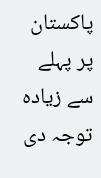پاکستان پر پہلے سے زیادہ توجہ دی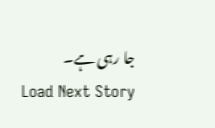جا رہی ہے۔
Load Next Story